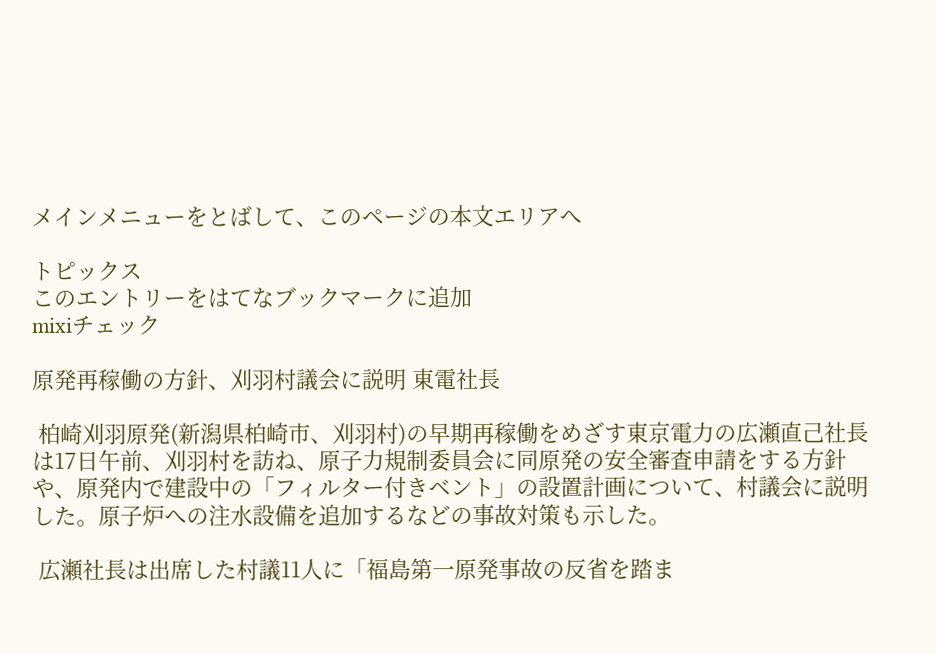メインメニューをとばして、このページの本文エリアへ

トピックス
このエントリーをはてなブックマークに追加
mixiチェック

原発再稼働の方針、刈羽村議会に説明 東電社長

 柏崎刈羽原発(新潟県柏崎市、刈羽村)の早期再稼働をめざす東京電力の広瀬直己社長は17日午前、刈羽村を訪ね、原子力規制委員会に同原発の安全審査申請をする方針や、原発内で建設中の「フィルター付きベント」の設置計画について、村議会に説明した。原子炉への注水設備を追加するなどの事故対策も示した。

 広瀬社長は出席した村議11人に「福島第一原発事故の反省を踏ま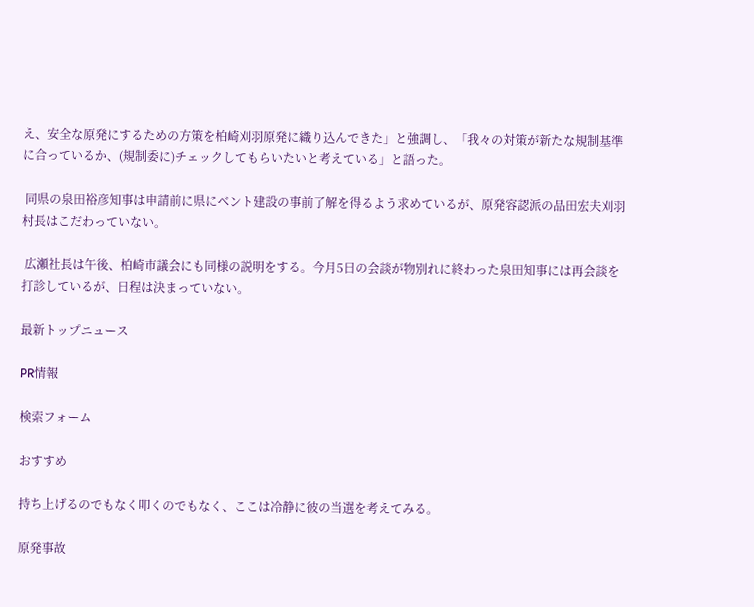え、安全な原発にするための方策を柏崎刈羽原発に織り込んできた」と強調し、「我々の対策が新たな規制基準に合っているか、(規制委に)チェックしてもらいたいと考えている」と語った。

 同県の泉田裕彦知事は申請前に県にベント建設の事前了解を得るよう求めているが、原発容認派の品田宏夫刈羽村長はこだわっていない。

 広瀬社長は午後、柏崎市議会にも同様の説明をする。今月5日の会談が物別れに終わった泉田知事には再会談を打診しているが、日程は決まっていない。

最新トップニュース

PR情報

検索フォーム

おすすめ

持ち上げるのでもなく叩くのでもなく、ここは冷静に彼の当選を考えてみる。

原発事故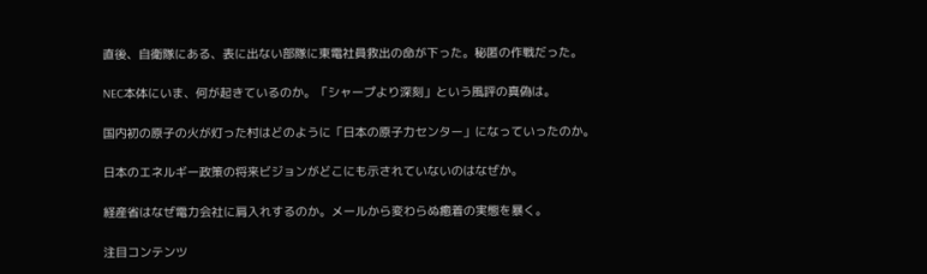直後、自衛隊にある、表に出ない部隊に東電社員救出の命が下った。秘匿の作戦だった。

NEC本体にいま、何が起きているのか。「シャープより深刻」という風評の真偽は。

国内初の原子の火が灯った村はどのように「日本の原子力センター」になっていったのか。

日本のエネルギー政策の将来ビジョンがどこにも示されていないのはなぜか。

経産省はなぜ電力会社に肩入れするのか。メールから変わらぬ癒着の実態を暴く。

注目コンテンツ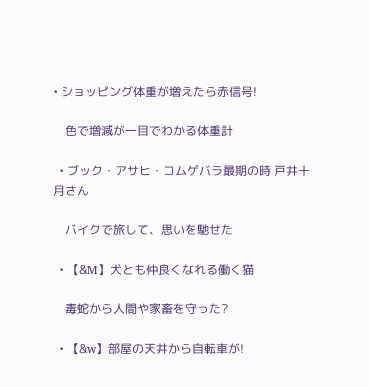• ショッピング体重が増えたら赤信号!

    色で増減が一目でわかる体重計

  • ブック・アサヒ・コムゲバラ最期の時 戸井十月さん

    バイクで旅して、思いを馳せた

  • 【&M】犬とも仲良くなれる働く猫

    毒蛇から人間や家畜を守った?

  • 【&w】部屋の天井から自転車が!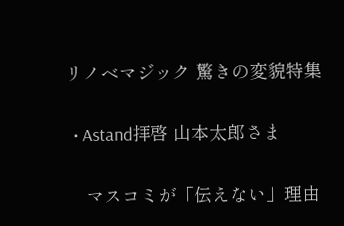リノベマジック 驚きの変貌特集

  • Astand拝啓 山本太郎さま

    マスコミが「伝えない」理由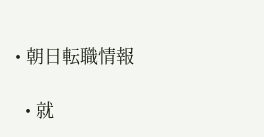• 朝日転職情報

  • 就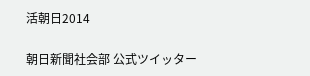活朝日2014

朝日新聞社会部 公式ツイッター